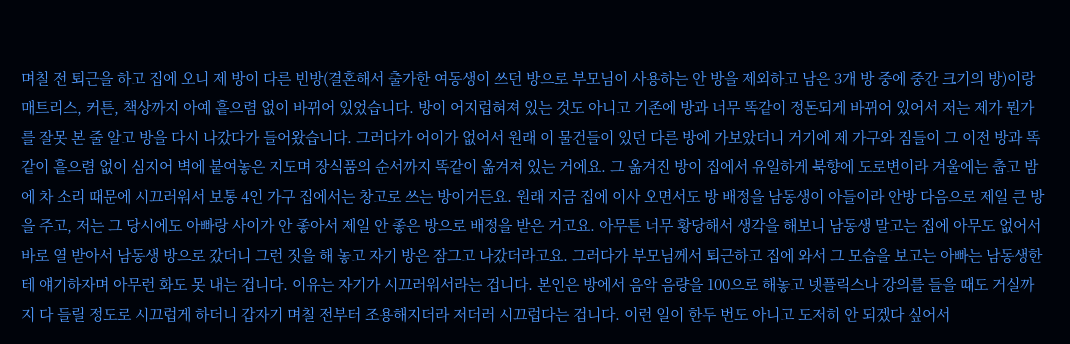며칠 전 퇴근을 하고 집에 오니 제 방이 다른 빈방(결혼해서 출가한 여동생이 쓰던 방으로 부모님이 사용하는 안 방을 제외하고 남은 3개 방 중에 중간 크기의 방)이랑 매트리스, 커튼, 책상까지 아예 흩으렴 없이 바뀌어 있었습니다. 방이 어지럽혀져 있는 것도 아니고 기존에 방과 너무 똑같이 정돈되게 바뀌어 있어서 저는 제가 뭔가를 잘못 본 줄 알고 방을 다시 나갔다가 들어왔습니다. 그러다가 어이가 없어서 원래 이 물건들이 있던 다른 방에 가보았더니 거기에 제 가구와 짐들이 그 이전 방과 똑같이 흩으렴 없이 심지어 벽에 붙여놓은 지도며 장식품의 순서까지 똑같이 옮겨져 있는 거에요. 그 옮겨진 방이 집에서 유일하게 북향에 도로변이라 겨울에는 춥고 밤에 차 소리 때문에 시끄러워서 보통 4인 가구 집에서는 창고로 쓰는 방이거든요. 원래 지금 집에 이사 오면서도 방 배정을 남동생이 아들이라 안방 다음으로 제일 큰 방을 주고, 저는 그 당시에도 아빠랑 사이가 안 좋아서 제일 안 좋은 방으로 배정을 받은 거고요. 아무튼 너무 황당해서 생각을 해보니 남동생 말고는 집에 아무도 없어서 바로 열 받아서 남동생 방으로 갔더니 그런 짓을 해 놓고 자기 방은 잠그고 나갔더라고요. 그러다가 부모님께서 퇴근하고 집에 와서 그 모습을 보고는 아빠는 남동생한테 얘기하자며 아무런 화도 못 내는 겁니다. 이유는 자기가 시끄러워서라는 겁니다. 본인은 방에서 음악 음량을 100으로 해놓고 넷플릭스나 강의를 들을 때도 거실까지 다 들릴 정도로 시끄럽게 하더니 갑자기 며칠 전부터 조용해지더라 저더러 시끄럽다는 겁니다. 이런 일이 한두 번도 아니고 도저히 안 되겠다 싶어서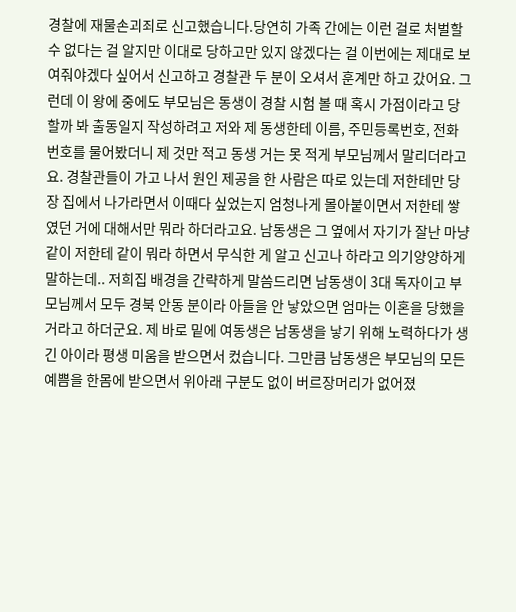경찰에 재물손괴죄로 신고했습니다.당연히 가족 간에는 이런 걸로 처벌할 수 없다는 걸 알지만 이대로 당하고만 있지 않겠다는 걸 이번에는 제대로 보여줘야겠다 싶어서 신고하고 경찰관 두 분이 오셔서 훈계만 하고 갔어요. 그런데 이 왕에 중에도 부모님은 동생이 경찰 시험 볼 때 혹시 가점이라고 당할까 봐 출동일지 작성하려고 저와 제 동생한테 이름, 주민등록번호, 전화번호를 물어봤더니 제 것만 적고 동생 거는 못 적게 부모님께서 말리더라고요. 경찰관들이 가고 나서 원인 제공을 한 사람은 따로 있는데 저한테만 당장 집에서 나가라면서 이때다 싶었는지 엄청나게 몰아붙이면서 저한테 쌓였던 거에 대해서만 뭐라 하더라고요. 남동생은 그 옆에서 자기가 잘난 마냥 같이 저한테 같이 뭐라 하면서 무식한 게 알고 신고나 하라고 의기양양하게 말하는데.. 저희집 배경을 간략하게 말씀드리면 남동생이 3대 독자이고 부모님께서 모두 경북 안동 분이라 아들을 안 낳았으면 엄마는 이혼을 당했을 거라고 하더군요. 제 바로 밑에 여동생은 남동생을 낳기 위해 노력하다가 생긴 아이라 평생 미움을 받으면서 컸습니다. 그만큼 남동생은 부모님의 모든 예쁨을 한몸에 받으면서 위아래 구분도 없이 버르장머리가 없어졌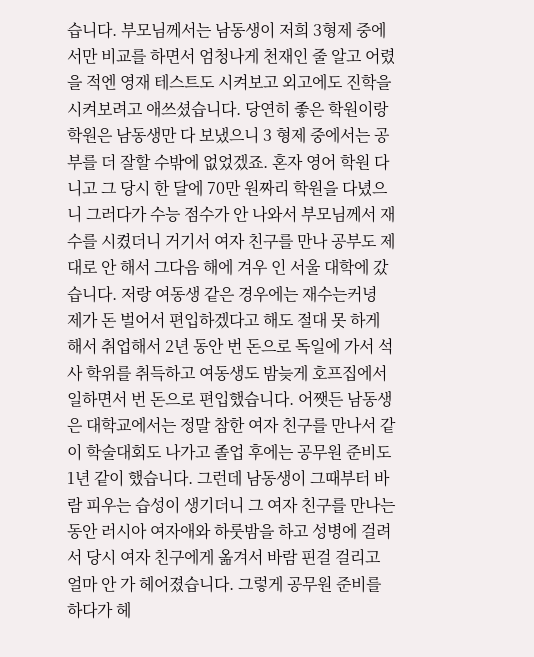습니다. 부모님께서는 남동생이 저희 3형제 중에서만 비교를 하면서 엄청나게 천재인 줄 알고 어렸을 적엔 영재 테스트도 시켜보고 외고에도 진학을 시켜보려고 애쓰셨습니다. 당연히 좋은 학원이랑 학원은 남동생만 다 보냈으니 3 형제 중에서는 공부를 더 잘할 수밖에 없었겠죠. 혼자 영어 학원 다니고 그 당시 한 달에 70만 원짜리 학원을 다녔으니 그러다가 수능 점수가 안 나와서 부모님께서 재수를 시켰더니 거기서 여자 친구를 만나 공부도 제대로 안 해서 그다음 해에 겨우 인 서울 대학에 갔습니다. 저랑 여동생 같은 경우에는 재수는커녕 제가 돈 벌어서 편입하겠다고 해도 절대 못 하게 해서 취업해서 2년 동안 번 돈으로 독일에 가서 석사 학위를 취득하고 여동생도 밤늦게 호프집에서 일하면서 번 돈으로 편입했습니다. 어쨋든 남동생은 대학교에서는 정말 참한 여자 친구를 만나서 같이 학술대회도 나가고 졸업 후에는 공무원 준비도 1년 같이 했습니다. 그런데 남동생이 그때부터 바람 피우는 습성이 생기더니 그 여자 친구를 만나는 동안 러시아 여자애와 하룻밤을 하고 성병에 걸려서 당시 여자 친구에게 옮겨서 바람 핀걸 걸리고 얼마 안 가 헤어졌습니다. 그렇게 공무원 준비를 하다가 헤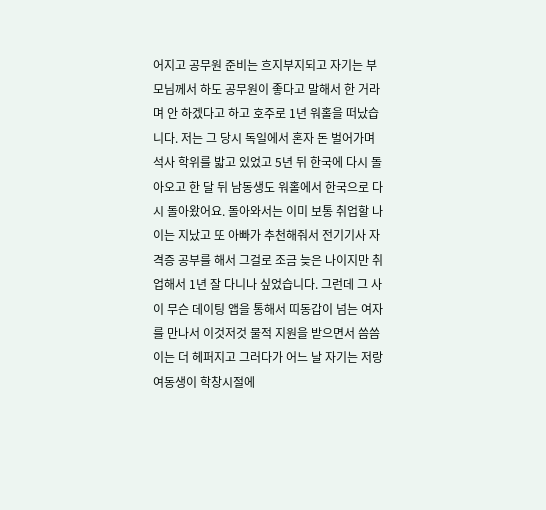어지고 공무원 준비는 흐지부지되고 자기는 부모님께서 하도 공무원이 좋다고 말해서 한 거라며 안 하겠다고 하고 호주로 1년 워홀을 떠났습니다. 저는 그 당시 독일에서 혼자 돈 벌어가며 석사 학위를 밟고 있었고 5년 뒤 한국에 다시 돌아오고 한 달 뒤 남동생도 워홀에서 한국으로 다시 돌아왔어요. 돌아와서는 이미 보통 취업할 나이는 지났고 또 아빠가 추천해줘서 전기기사 자격증 공부를 해서 그걸로 조금 늦은 나이지만 취업해서 1년 잘 다니나 싶었습니다. 그런데 그 사이 무슨 데이팅 앱을 통해서 띠동갑이 넘는 여자를 만나서 이것저것 물적 지원을 받으면서 씀씀이는 더 헤퍼지고 그러다가 어느 날 자기는 저랑 여동생이 학창시절에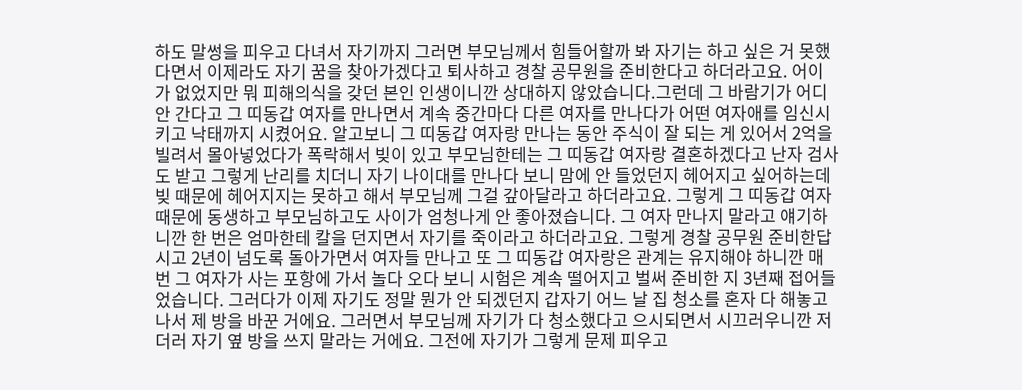하도 말썽을 피우고 다녀서 자기까지 그러면 부모님께서 힘들어할까 봐 자기는 하고 싶은 거 못했다면서 이제라도 자기 꿈을 찾아가겠다고 퇴사하고 경찰 공무원을 준비한다고 하더라고요. 어이가 없었지만 뭐 피해의식을 갖던 본인 인생이니깐 상대하지 않았습니다.그런데 그 바람기가 어디 안 간다고 그 띠동갑 여자를 만나면서 계속 중간마다 다른 여자를 만나다가 어떤 여자애를 임신시키고 낙태까지 시켰어요. 알고보니 그 띠동갑 여자랑 만나는 동안 주식이 잘 되는 게 있어서 2억을 빌려서 몰아넣었다가 폭락해서 빚이 있고 부모님한테는 그 띠동갑 여자랑 결혼하겠다고 난자 검사도 받고 그렇게 난리를 치더니 자기 나이대를 만나다 보니 맘에 안 들었던지 헤어지고 싶어하는데 빚 때문에 헤어지지는 못하고 해서 부모님께 그걸 갚아달라고 하더라고요. 그렇게 그 띠동갑 여자 때문에 동생하고 부모님하고도 사이가 엄청나게 안 좋아졌습니다. 그 여자 만나지 말라고 얘기하니깐 한 번은 엄마한테 칼을 던지면서 자기를 죽이라고 하더라고요. 그렇게 경찰 공무원 준비한답시고 2년이 넘도록 돌아가면서 여자들 만나고 또 그 띠동갑 여자랑은 관계는 유지해야 하니깐 매번 그 여자가 사는 포항에 가서 놀다 오다 보니 시험은 계속 떨어지고 벌써 준비한 지 3년째 접어들었습니다. 그러다가 이제 자기도 정말 뭔가 안 되겠던지 갑자기 어느 날 집 청소를 혼자 다 해놓고 나서 제 방을 바꾼 거에요. 그러면서 부모님께 자기가 다 청소했다고 으시되면서 시끄러우니깐 저더러 자기 옆 방을 쓰지 말라는 거에요. 그전에 자기가 그렇게 문제 피우고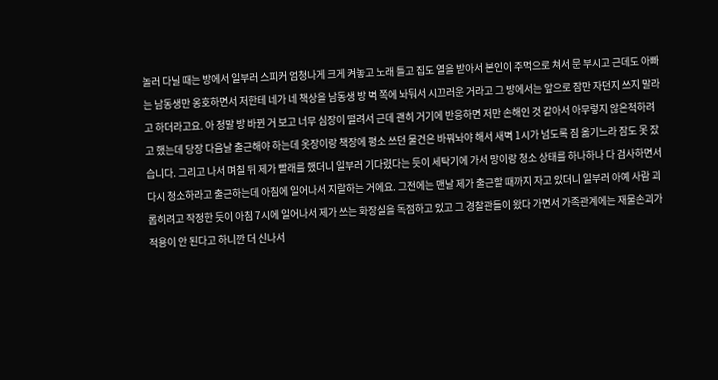놀러 다닐 때는 방에서 일부러 스피커 엄청나게 크게 켜놓고 노래 틀고 집도 열을 받아서 본인이 주먹으로 쳐서 문 부시고 근데도 아빠는 남동생만 옹호하면서 저한테 네가 네 책상을 남동생 방 벽 쪽에 놔둬서 시끄러운 거라고 그 방에서는 앞으로 잠만 자던지 쓰지 말라고 하더라고요. 아 정말 방 바뀐 거 보고 너무 심장이 떨려서 근데 괜히 거기에 반응하면 저만 손해인 것 같아서 아무렇지 않은척하려고 했는데 당장 다음날 출근해야 하는데 옷장이랑 책장에 평소 쓰던 물건은 바꿔놔야 해서 새벽 1시가 넘도록 짐 옮기느라 잠도 못 잤습니다. 그리고 나서 며칠 뒤 제가 빨래를 했더니 일부러 기다렸다는 듯이 세탁기에 가서 망이랑 청소 상태를 하나하나 다 검사하면서 다시 청소하라고 출근하는데 아침에 일어나서 지랄하는 거에요. 그전에는 맨날 제가 출근할 때까지 자고 있더니 일부러 아예 사람 괴롭히려고 작정한 듯이 아침 7시에 일어나서 제가 쓰는 화장실을 독점하고 있고 그 경찰관들이 왔다 가면서 가족관계에는 재물손괴가 적용이 안 된다고 하니깐 더 신나서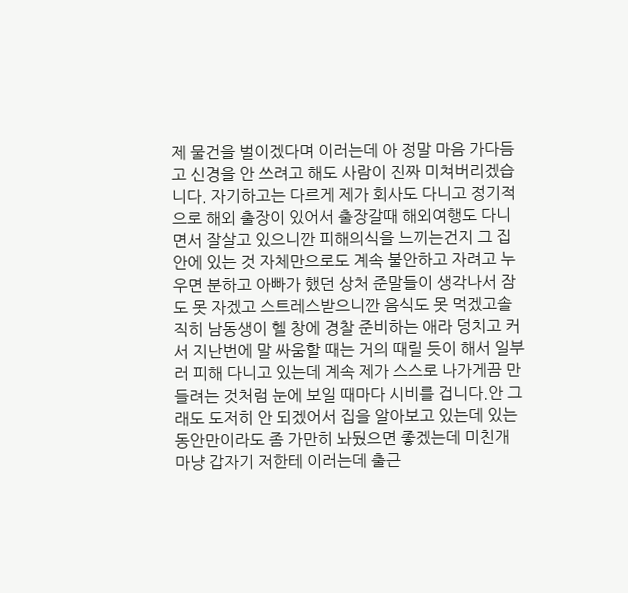제 물건을 벌이겠다며 이러는데 아 정말 마음 가다듬고 신경을 안 쓰려고 해도 사람이 진짜 미쳐버리겠습니다. 자기하고는 다르게 제가 회사도 다니고 정기적으로 해외 출장이 있어서 출장갈때 해외여행도 다니면서 잘살고 있으니깐 피해의식을 느끼는건지 그 집 안에 있는 것 자체만으로도 계속 불안하고 자려고 누우면 분하고 아빠가 했던 상처 준말들이 생각나서 잠도 못 자겠고 스트레스받으니깐 음식도 못 먹겠고솔직히 남동생이 헬 창에 경찰 준비하는 애라 덩치고 커서 지난번에 말 싸움할 때는 거의 때릴 듯이 해서 일부러 피해 다니고 있는데 계속 제가 스스로 나가게끔 만들려는 것처럼 눈에 보일 때마다 시비를 겁니다.안 그래도 도저히 안 되겠어서 집을 알아보고 있는데 있는 동안만이라도 좀 가만히 놔뒀으면 좋겠는데 미친개 마냥 갑자기 저한테 이러는데 출근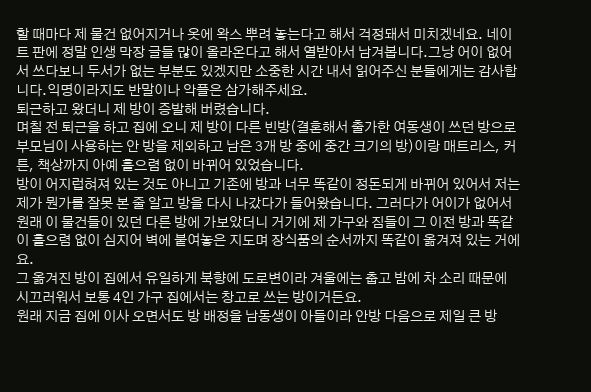할 때마다 제 물건 없어지거나 옷에 왁스 뿌려 놓는다고 해서 걱정돼서 미치겠네요. 네이트 판에 정말 인생 막장 글들 많이 올라온다고 해서 열받아서 남겨봅니다.그냥 어이 없어서 쓰다보니 두서가 없는 부분도 있겠지만 소중한 시간 내서 읽어주신 분들에게는 감사합니다.익명이라지도 반말이나 악플은 삼가해주세요.
퇴근하고 왔더니 제 방이 증발해 버렸습니다.
며칠 전 퇴근을 하고 집에 오니 제 방이 다른 빈방(결혼해서 출가한 여동생이 쓰던 방으로 부모님이 사용하는 안 방을 제외하고 남은 3개 방 중에 중간 크기의 방)이랑 매트리스, 커튼, 책상까지 아예 흩으렴 없이 바뀌어 있었습니다.
방이 어지럽혀져 있는 것도 아니고 기존에 방과 너무 똑같이 정돈되게 바뀌어 있어서 저는 제가 뭔가를 잘못 본 줄 알고 방을 다시 나갔다가 들어왔습니다. 그러다가 어이가 없어서 원래 이 물건들이 있던 다른 방에 가보았더니 거기에 제 가구와 짐들이 그 이전 방과 똑같이 흩으렴 없이 심지어 벽에 붙여놓은 지도며 장식품의 순서까지 똑같이 옮겨져 있는 거에요.
그 옮겨진 방이 집에서 유일하게 북향에 도로변이라 겨울에는 춥고 밤에 차 소리 때문에 시끄러워서 보통 4인 가구 집에서는 창고로 쓰는 방이거든요.
원래 지금 집에 이사 오면서도 방 배정을 남동생이 아들이라 안방 다음으로 제일 큰 방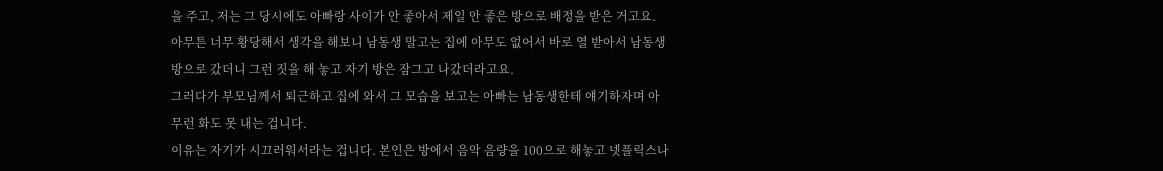을 주고, 저는 그 당시에도 아빠랑 사이가 안 좋아서 제일 안 좋은 방으로 배정을 받은 거고요.
아무튼 너무 황당해서 생각을 해보니 남동생 말고는 집에 아무도 없어서 바로 열 받아서 남동생 방으로 갔더니 그런 짓을 해 놓고 자기 방은 잠그고 나갔더라고요.
그러다가 부모님께서 퇴근하고 집에 와서 그 모습을 보고는 아빠는 남동생한테 얘기하자며 아무런 화도 못 내는 겁니다.
이유는 자기가 시끄러워서라는 겁니다. 본인은 방에서 음악 음량을 100으로 해놓고 넷플릭스나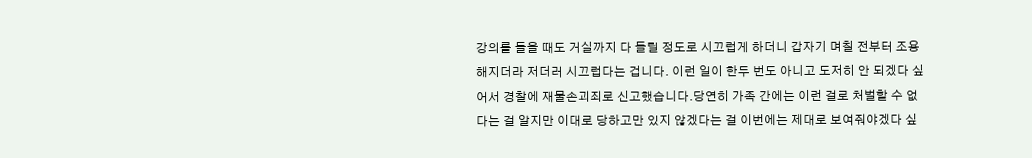강의를 들을 때도 거실까지 다 들릴 정도로 시끄럽게 하더니 갑자기 며칠 전부터 조용해지더라 저더러 시끄럽다는 겁니다. 이런 일이 한두 번도 아니고 도저히 안 되겠다 싶어서 경찰에 재물손괴죄로 신고했습니다.당연히 가족 간에는 이런 걸로 처벌할 수 없다는 걸 알지만 이대로 당하고만 있지 않겠다는 걸 이번에는 제대로 보여줘야겠다 싶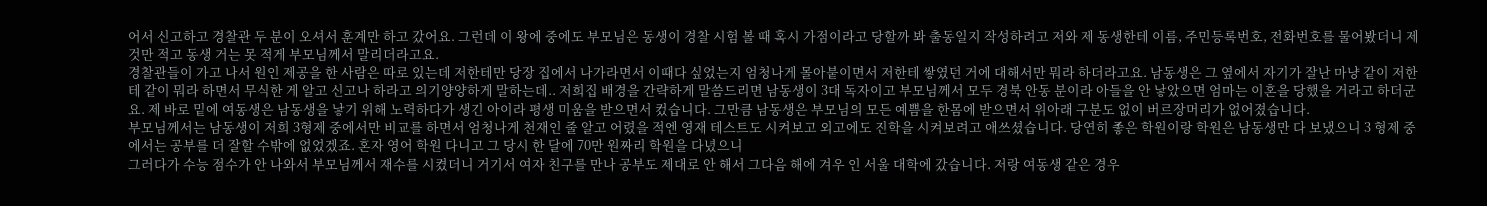어서 신고하고 경찰관 두 분이 오셔서 훈계만 하고 갔어요. 그런데 이 왕에 중에도 부모님은 동생이 경찰 시험 볼 때 혹시 가점이라고 당할까 봐 출동일지 작성하려고 저와 제 동생한테 이름, 주민등록번호, 전화번호를 물어봤더니 제 것만 적고 동생 거는 못 적게 부모님께서 말리더라고요.
경찰관들이 가고 나서 원인 제공을 한 사람은 따로 있는데 저한테만 당장 집에서 나가라면서 이때다 싶었는지 엄청나게 몰아붙이면서 저한테 쌓였던 거에 대해서만 뭐라 하더라고요. 남동생은 그 옆에서 자기가 잘난 마냥 같이 저한테 같이 뭐라 하면서 무식한 게 알고 신고나 하라고 의기양양하게 말하는데.. 저희집 배경을 간략하게 말씀드리면 남동생이 3대 독자이고 부모님께서 모두 경북 안동 분이라 아들을 안 낳았으면 엄마는 이혼을 당했을 거라고 하더군요. 제 바로 밑에 여동생은 남동생을 낳기 위해 노력하다가 생긴 아이라 평생 미움을 받으면서 컸습니다. 그만큼 남동생은 부모님의 모든 예쁨을 한몸에 받으면서 위아래 구분도 없이 버르장머리가 없어졌습니다.
부모님께서는 남동생이 저희 3형제 중에서만 비교를 하면서 엄청나게 천재인 줄 알고 어렸을 적엔 영재 테스트도 시켜보고 외고에도 진학을 시켜보려고 애쓰셨습니다. 당연히 좋은 학원이랑 학원은 남동생만 다 보냈으니 3 형제 중에서는 공부를 더 잘할 수밖에 없었겠죠. 혼자 영어 학원 다니고 그 당시 한 달에 70만 원짜리 학원을 다녔으니
그러다가 수능 점수가 안 나와서 부모님께서 재수를 시켰더니 거기서 여자 친구를 만나 공부도 제대로 안 해서 그다음 해에 겨우 인 서울 대학에 갔습니다. 저랑 여동생 같은 경우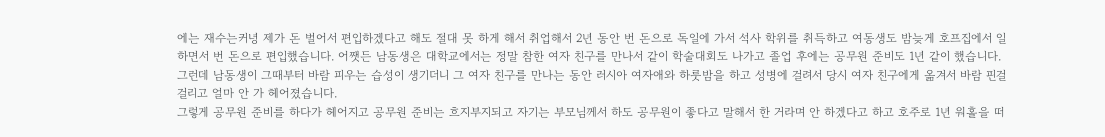에는 재수는커녕 제가 돈 벌어서 편입하겠다고 해도 절대 못 하게 해서 취업해서 2년 동안 번 돈으로 독일에 가서 석사 학위를 취득하고 여동생도 밤늦게 호프집에서 일하면서 번 돈으로 편입했습니다. 어쨋든 남동생은 대학교에서는 정말 참한 여자 친구를 만나서 같이 학술대회도 나가고 졸업 후에는 공무원 준비도 1년 같이 했습니다. 그런데 남동생이 그때부터 바람 피우는 습성이 생기더니 그 여자 친구를 만나는 동안 러시아 여자애와 하룻밤을 하고 성병에 걸려서 당시 여자 친구에게 옮겨서 바람 핀걸 걸리고 얼마 안 가 헤어졌습니다.
그렇게 공무원 준비를 하다가 헤어지고 공무원 준비는 흐지부지되고 자기는 부모님께서 하도 공무원이 좋다고 말해서 한 거라며 안 하겠다고 하고 호주로 1년 워홀을 떠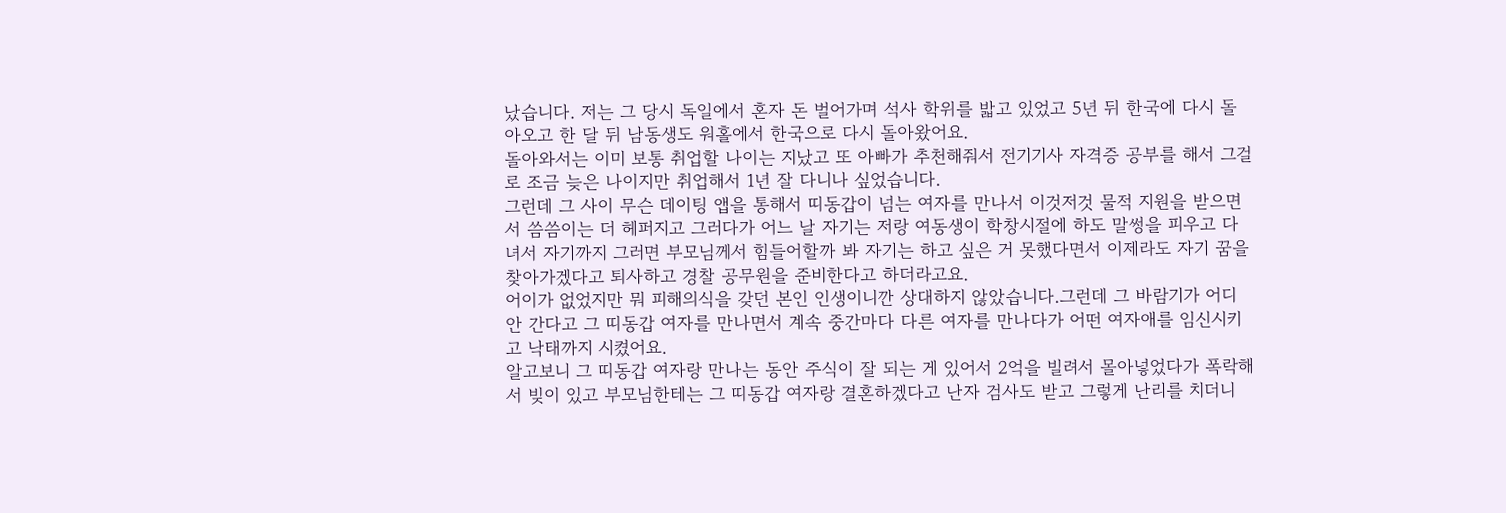났습니다. 저는 그 당시 독일에서 혼자 돈 벌어가며 석사 학위를 밟고 있었고 5년 뒤 한국에 다시 돌아오고 한 달 뒤 남동생도 워홀에서 한국으로 다시 돌아왔어요.
돌아와서는 이미 보통 취업할 나이는 지났고 또 아빠가 추천해줘서 전기기사 자격증 공부를 해서 그걸로 조금 늦은 나이지만 취업해서 1년 잘 다니나 싶었습니다.
그런데 그 사이 무슨 데이팅 앱을 통해서 띠동갑이 넘는 여자를 만나서 이것저것 물적 지원을 받으면서 씀씀이는 더 헤퍼지고 그러다가 어느 날 자기는 저랑 여동생이 학창시절에 하도 말썽을 피우고 다녀서 자기까지 그러면 부모님께서 힘들어할까 봐 자기는 하고 싶은 거 못했다면서 이제라도 자기 꿈을 찾아가겠다고 퇴사하고 경찰 공무원을 준비한다고 하더라고요.
어이가 없었지만 뭐 피해의식을 갖던 본인 인생이니깐 상대하지 않았습니다.그런데 그 바람기가 어디 안 간다고 그 띠동갑 여자를 만나면서 계속 중간마다 다른 여자를 만나다가 어떤 여자애를 임신시키고 낙태까지 시켰어요.
알고보니 그 띠동갑 여자랑 만나는 동안 주식이 잘 되는 게 있어서 2억을 빌려서 몰아넣었다가 폭락해서 빚이 있고 부모님한테는 그 띠동갑 여자랑 결혼하겠다고 난자 검사도 받고 그렇게 난리를 치더니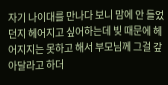자기 나이대를 만나다 보니 맘에 안 들었던지 헤어지고 싶어하는데 빚 때문에 헤어지지는 못하고 해서 부모님께 그걸 갚아달라고 하더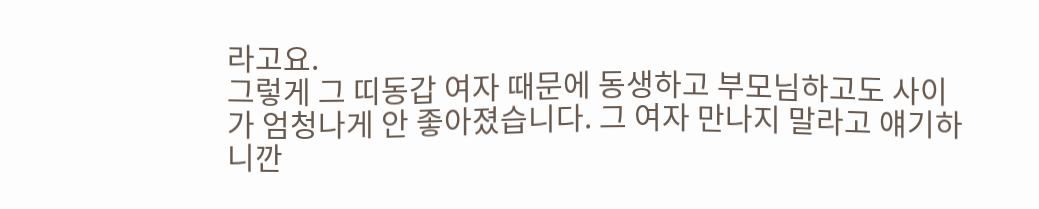라고요.
그렇게 그 띠동갑 여자 때문에 동생하고 부모님하고도 사이가 엄청나게 안 좋아졌습니다. 그 여자 만나지 말라고 얘기하니깐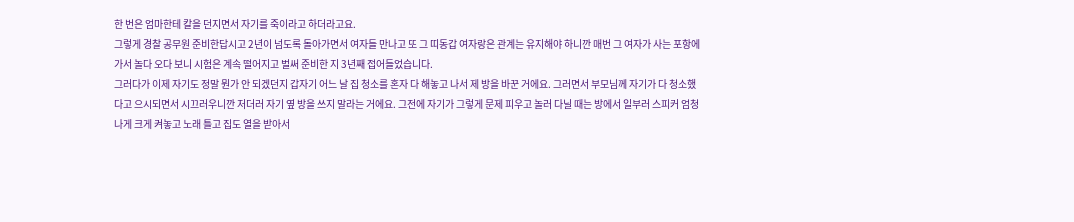한 번은 엄마한테 칼을 던지면서 자기를 죽이라고 하더라고요.
그렇게 경찰 공무원 준비한답시고 2년이 넘도록 돌아가면서 여자들 만나고 또 그 띠동갑 여자랑은 관계는 유지해야 하니깐 매번 그 여자가 사는 포항에 가서 놀다 오다 보니 시험은 계속 떨어지고 벌써 준비한 지 3년째 접어들었습니다.
그러다가 이제 자기도 정말 뭔가 안 되겠던지 갑자기 어느 날 집 청소를 혼자 다 해놓고 나서 제 방을 바꾼 거에요. 그러면서 부모님께 자기가 다 청소했다고 으시되면서 시끄러우니깐 저더러 자기 옆 방을 쓰지 말라는 거에요. 그전에 자기가 그렇게 문제 피우고 놀러 다닐 때는 방에서 일부러 스피커 엄청나게 크게 켜놓고 노래 틀고 집도 열을 받아서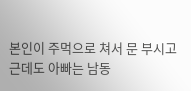본인이 주먹으로 쳐서 문 부시고 근데도 아빠는 남동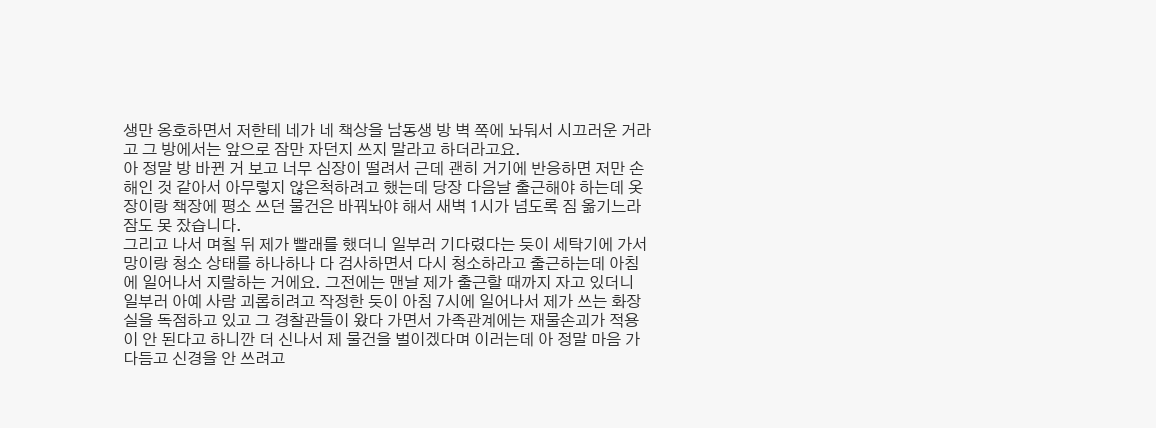생만 옹호하면서 저한테 네가 네 책상을 남동생 방 벽 쪽에 놔둬서 시끄러운 거라고 그 방에서는 앞으로 잠만 자던지 쓰지 말라고 하더라고요.
아 정말 방 바뀐 거 보고 너무 심장이 떨려서 근데 괜히 거기에 반응하면 저만 손해인 것 같아서 아무렇지 않은척하려고 했는데 당장 다음날 출근해야 하는데 옷장이랑 책장에 평소 쓰던 물건은 바꿔놔야 해서 새벽 1시가 넘도록 짐 옮기느라 잠도 못 잤습니다.
그리고 나서 며칠 뒤 제가 빨래를 했더니 일부러 기다렸다는 듯이 세탁기에 가서 망이랑 청소 상태를 하나하나 다 검사하면서 다시 청소하라고 출근하는데 아침에 일어나서 지랄하는 거에요. 그전에는 맨날 제가 출근할 때까지 자고 있더니 일부러 아예 사람 괴롭히려고 작정한 듯이 아침 7시에 일어나서 제가 쓰는 화장실을 독점하고 있고 그 경찰관들이 왔다 가면서 가족관계에는 재물손괴가 적용이 안 된다고 하니깐 더 신나서 제 물건을 벌이겠다며 이러는데 아 정말 마음 가다듬고 신경을 안 쓰려고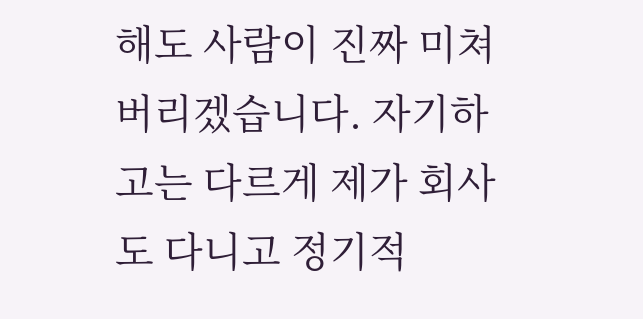해도 사람이 진짜 미쳐버리겠습니다. 자기하고는 다르게 제가 회사도 다니고 정기적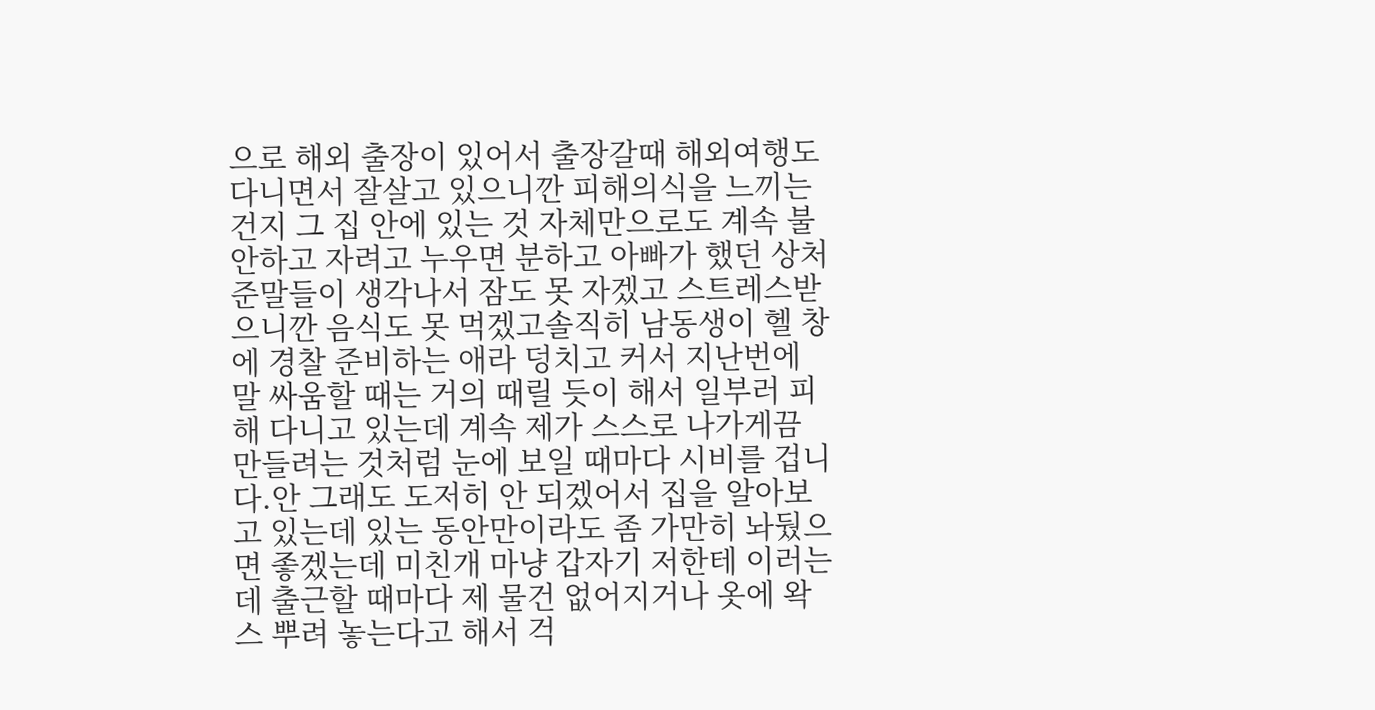으로 해외 출장이 있어서 출장갈때 해외여행도 다니면서 잘살고 있으니깐 피해의식을 느끼는건지 그 집 안에 있는 것 자체만으로도 계속 불안하고 자려고 누우면 분하고 아빠가 했던 상처 준말들이 생각나서 잠도 못 자겠고 스트레스받으니깐 음식도 못 먹겠고솔직히 남동생이 헬 창에 경찰 준비하는 애라 덩치고 커서 지난번에 말 싸움할 때는 거의 때릴 듯이 해서 일부러 피해 다니고 있는데 계속 제가 스스로 나가게끔 만들려는 것처럼 눈에 보일 때마다 시비를 겁니다.안 그래도 도저히 안 되겠어서 집을 알아보고 있는데 있는 동안만이라도 좀 가만히 놔뒀으면 좋겠는데 미친개 마냥 갑자기 저한테 이러는데 출근할 때마다 제 물건 없어지거나 옷에 왁스 뿌려 놓는다고 해서 걱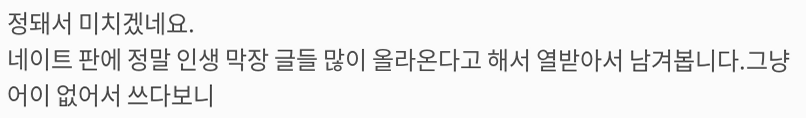정돼서 미치겠네요.
네이트 판에 정말 인생 막장 글들 많이 올라온다고 해서 열받아서 남겨봅니다.그냥 어이 없어서 쓰다보니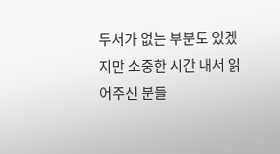두서가 없는 부분도 있겠지만 소중한 시간 내서 읽어주신 분들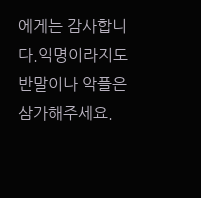에게는 감사합니다.익명이라지도 반말이나 악플은 삼가해주세요.